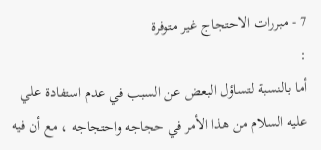7 - مبررات الاحتجاج غير متوفرة
:
أما بالنسبة لتساؤل البعض عن السبب في عدم استفادة علي
عليه السلام من هذا الأمر في حجاجه واحتجاجه ، مع أن فيه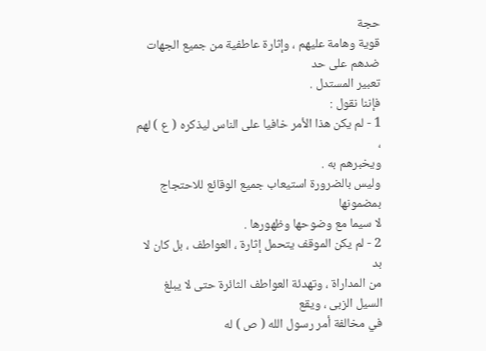حجة
قوية وهامة عليهم ، وإثارة عاطفية من جميع الجهات ضدهم على حد
تعبير المستدل .
فإننا نقول :
1 - لم يكن هذا الأمر خافيا على الناس ليذكره ( ع ) لهم ،
ويخبرهم به .
وليس بالضرورة استيعاب جميع الوقائع للاحتجاج بمضمونها
لا سيما مع وضوحها وظهورها .
2 - لم يكن الموقف يتحمل إثارة ، العواطف ، بل كان لا بد
من المداراة ، وتهدئة العواطف الثائرة حتى لا يبلغ السيل الزبى ، ويقع
في مخالفة أمر رسول الله ( ص ) له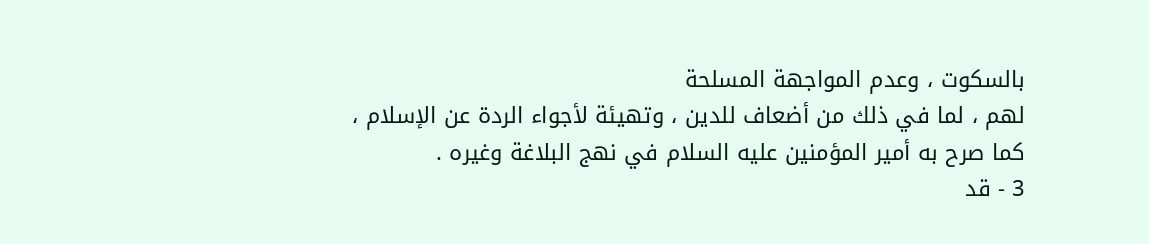بالسكوت ، وعدم المواجهة المسلحة
لهم ، لما في ذلك من أضعاف للدين ، وتهيئة لأجواء الردة عن الإسلام ،
كما صرح به أمير المؤمنين عليه السلام في نهج البلاغة وغيره .
3 - قد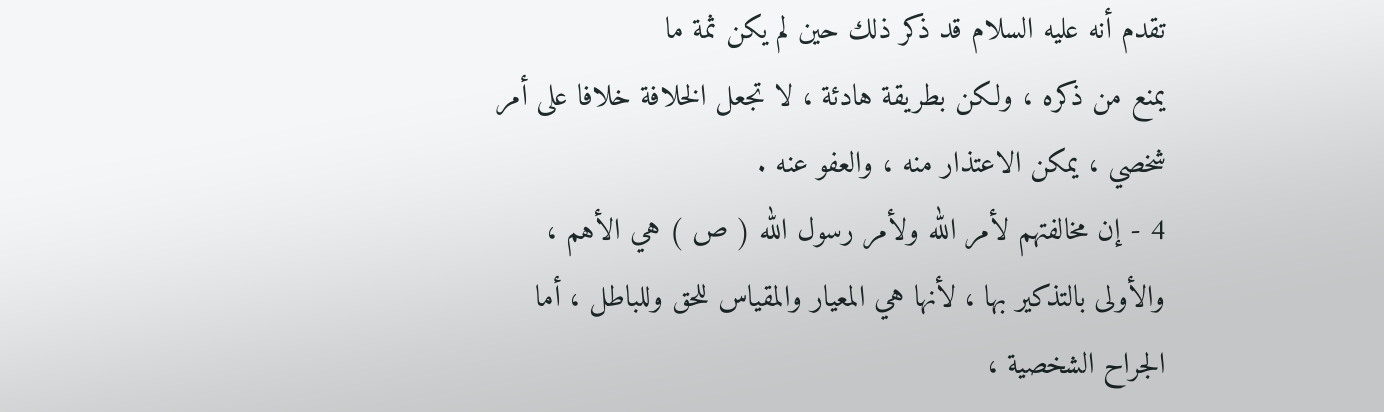تقدم أنه عليه السلام قد ذكر ذلك حين لم يكن ثمة ما
يمنع من ذكره ، ولكن بطريقة هادئة ، لا تجعل الخلافة خلافا على أمر
شخصي ، يمكن الاعتذار منه ، والعفو عنه .
4 - إن مخالفتهم لأمر الله ولأمر رسول الله ( ص ) هي الأهم ،
والأولى بالتذكير بها ، لأنها هي المعيار والمقياس للحق وللباطل ، أما
الجراح الشخصية ،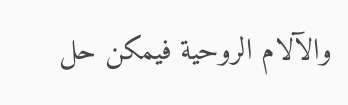والآلام الروحية فيمكن حل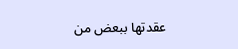عقدتها ببعض من